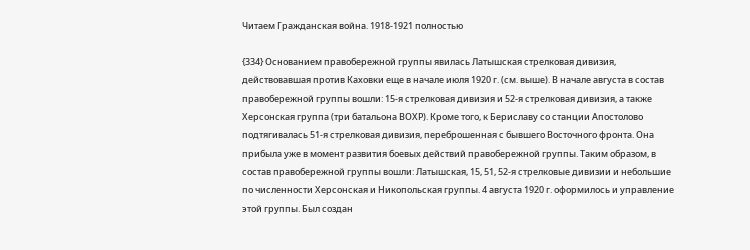Читаем Гражданская война. 1918-1921 полностью

{334} Основанием правобережной группы явилась Латышская стрелковая дивизия, действовавшая против Каховки еще в начале июля 1920 г. (см. выше). В начале августа в состав правобережной группы вошли: 15-я стрелковая дивизия и 52-я стрелковая дивизия, а также Херсонская группа (три батальона ВОХР). Кроме того, к Бериславу со станции Апостолово подтягивалась 51-я стрелковая дивизия, переброшенная с бывшего Восточного фронта. Она прибыла уже в момент развития боевых действий правобережной группы. Таким образом, в состав правобережной группы вошли: Латышская, 15, 51, 52-я стрелковые дивизии и небольшие по численности Херсонская и Никопольская группы. 4 августа 1920 г. оформилось и управление этой группы. Был создан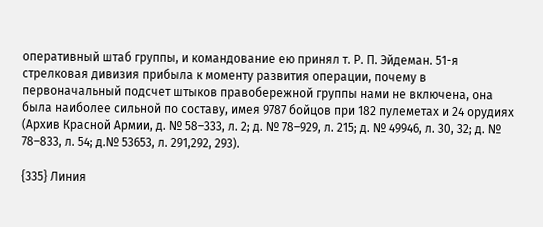оперативный штаб группы, и командование ею принял т. Р. П. Эйдеман. 51-я стрелковая дивизия прибыла к моменту развития операции, почему в первоначальный подсчет штыков правобережной группы нами не включена, она была наиболее сильной по составу, имея 9787 бойцов при 182 пулеметах и 24 орудиях (Архив Красной Армии, д. № 58–333, л. 2; д. № 78–929, л. 215; д. № 49946, л. 30, 32; д. № 78–833, л. 54; д.№ 53653, л. 291,292, 293).

{335} Линия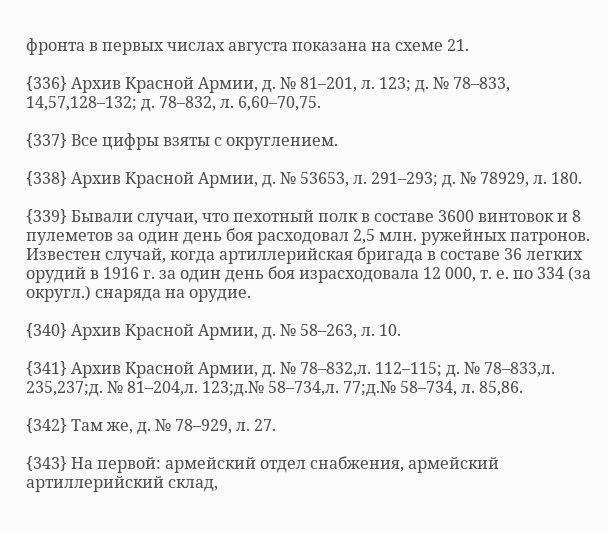фронта в первых числах августа показана на схеме 21.

{336} Архив Красной Армии, д. № 81–201, л. 123; д. № 78–833, 14,57,128–132; д. 78–832, л. 6,60–70,75.

{337} Все цифры взяты с округлением.

{338} Архив Красной Армии, д. № 53653, л. 291–293; д. № 78929, л. 180.

{339} Бывали случаи, что пехотный полк в составе 3600 винтовок и 8 пулеметов за один день боя расходовал 2,5 млн. ружейных патронов. Известен случай, когда артиллерийская бригада в составе 36 легких орудий в 1916 г. за один день боя израсходовала 12 000, т. е. по 334 (за округл.) снаряда на орудие.

{340} Архив Красной Армии, д. № 58–263, л. 10.

{341} Архив Красной Армии, д. № 78–832,л. 112–115; д. № 78–833,л. 235,237;д. № 81–204,л. 123;д.№ 58–734,л. 77;д.№ 58–734, л. 85,86.

{342} Там же, д. № 78–929, л. 27.

{343} На первой: армейский отдел снабжения, армейский артиллерийский склад,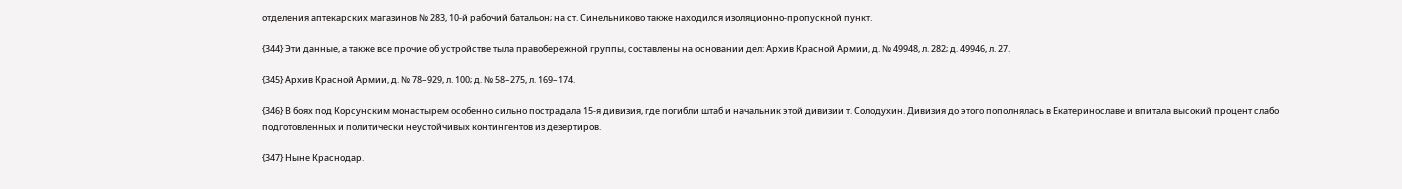отделения аптекарских магазинов № 283, 10-й рабочий батальон; на ст. Синельниково также находился изоляционно-пропускной пункт.

{344} Эти данные, а также все прочие об устройстве тыла правобережной группы, составлены на основании дел: Архив Красной Армии, д. № 49948, л. 282; д. 49946, л. 27.

{345} Архив Красной Армии, д. № 78–929, л. 100; д. № 58–275, л. 169–174.

{346} В боях под Корсунским монастырем особенно сильно пострадала 15-я дивизия, где погибли штаб и начальник этой дивизии т. Солодухин. Дивизия до этого пополнялась в Екатеринославе и впитала высокий процент слабо подготовленных и политически неустойчивых контингентов из дезертиров.

{347} Ныне Краснодар.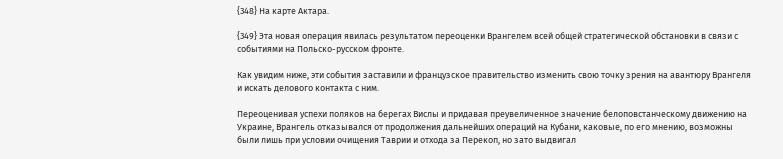{348} На карте Актара.

{349} Эта новая операция явилась результатом переоценки Врангелем всей общей стратегической обстановки в связи с событиями на Польско-русском фронте.

Как увидим ниже, эти события заставили и французское правительство изменить свою точку зрения на авантюру Врангеля и искать делового контакта с ним.

Переоценивая успехи поляков на берегах Вислы и придавая преувеличенное значение белоповстанческому движению на Украине, Врангель отказывался от продолжения дальнейших операций на Кубани, каковые, по его мнению, возможны были лишь при условии очищения Таврии и отхода за Перекоп, но зато выдвигал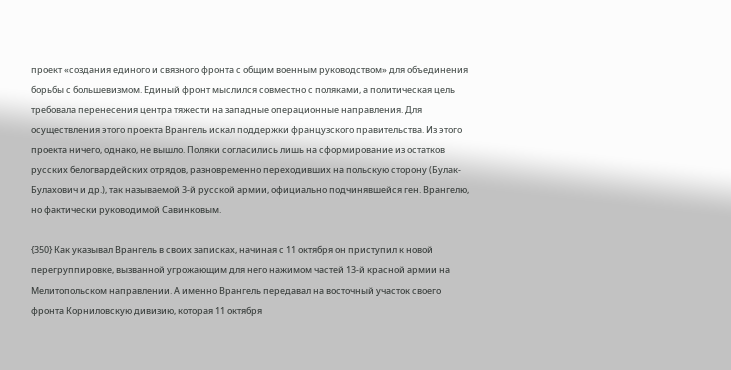проект «создания единого и связного фронта с общим военным руководством» для объединения борьбы с большевизмом. Единый фронт мыслился совместно с поляками, а политическая цель требовала перенесения центра тяжести на западные операционные направления. Для осуществления этого проекта Врангель искал поддержки французского правительства. Из этого проекта ничего, однако, не вышло. Поляки согласились лишь на сформирование из остатков русских белогвардейских отрядов, разновременно переходивших на польскую сторону (Булак-Булахович и др.), так называемой 3-й русской армии, официально подчинявшейся ген. Врангелю, но фактически руководимой Савинковым.

{350} Как указывал Врангель в своих записках, начиная с 11 октября он приступил к новой перегруппировке, вызванной угрожающим для него нажимом частей 13-й красной армии на Мелитопольском направлении. А именно Врангель передавал на восточный участок своего фронта Корниловскую дивизию, которая 11 октября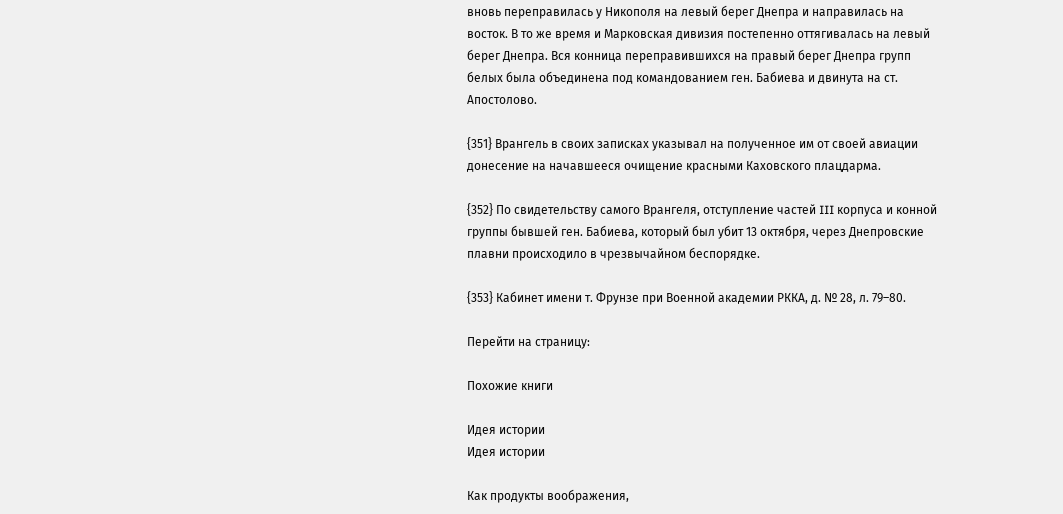вновь переправилась у Никополя на левый берег Днепра и направилась на восток. В то же время и Марковская дивизия постепенно оттягивалась на левый берег Днепра. Вся конница переправившихся на правый берег Днепра групп белых была объединена под командованием ген. Бабиева и двинута на ст. Апостолово.

{351} Врангель в своих записках указывал на полученное им от своей авиации донесение на начавшееся очищение красными Каховского плацдарма.

{352} По свидетельству самого Врангеля, отступление частей III корпуса и конной группы бывшей ген. Бабиева, который был убит 13 октября, через Днепровские плавни происходило в чрезвычайном беспорядке.

{353} Кабинет имени т. Фрунзе при Военной академии РККА, д. № 28, л. 79–80.

Перейти на страницу:

Похожие книги

Идея истории
Идея истории

Как продукты воображения,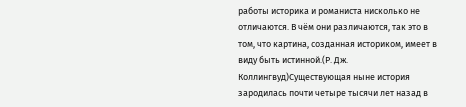работы историка и романиста нисколько не отличаются. В чём они различаются, так это в том, что картина, созданная историком, имеет в виду быть истинной.(Р. Дж. Коллингвуд)Существующая ныне история зародилась почти четыре тысячи лет назад в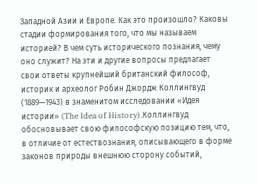Западной Азии и Европе. Как это произошло? Каковы стадии формирования того, что мы называем историей? В чем суть исторического познания, чему оно служит? На эти и другие вопросы предлагает свои ответы крупнейший британский философ, историк и археолог Робин Джордж Коллингвуд (1889—1943) в знаменитом исследовании «Идея истории» (The Idea of History).Коллингвуд обосновывает свою философскую позицию тем, что, в отличие от естествознания, описывающего в форме законов природы внешнюю сторону событий,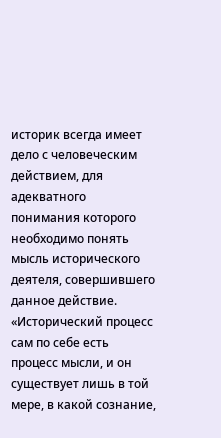историк всегда имеет дело с человеческим действием, для адекватного понимания которого необходимо понять мысль исторического деятеля, совершившего данное действие. «Исторический процесс сам по себе есть процесс мысли, и он существует лишь в той мере, в какой сознание,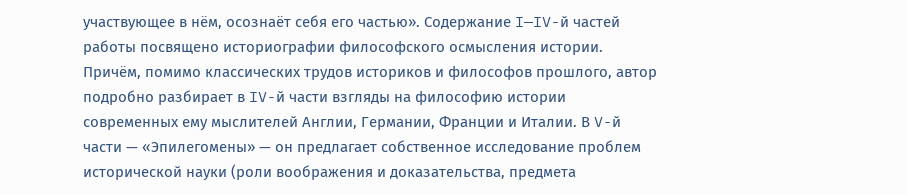участвующее в нём, осознаёт себя его частью». Содержание I—IV-й частей работы посвящено историографии философского осмысления истории. Причём, помимо классических трудов историков и философов прошлого, автор подробно разбирает в IV-й части взгляды на философию истории современных ему мыслителей Англии, Германии, Франции и Италии. В V-й части — «Эпилегомены» — он предлагает собственное исследование проблем исторической науки (роли воображения и доказательства, предмета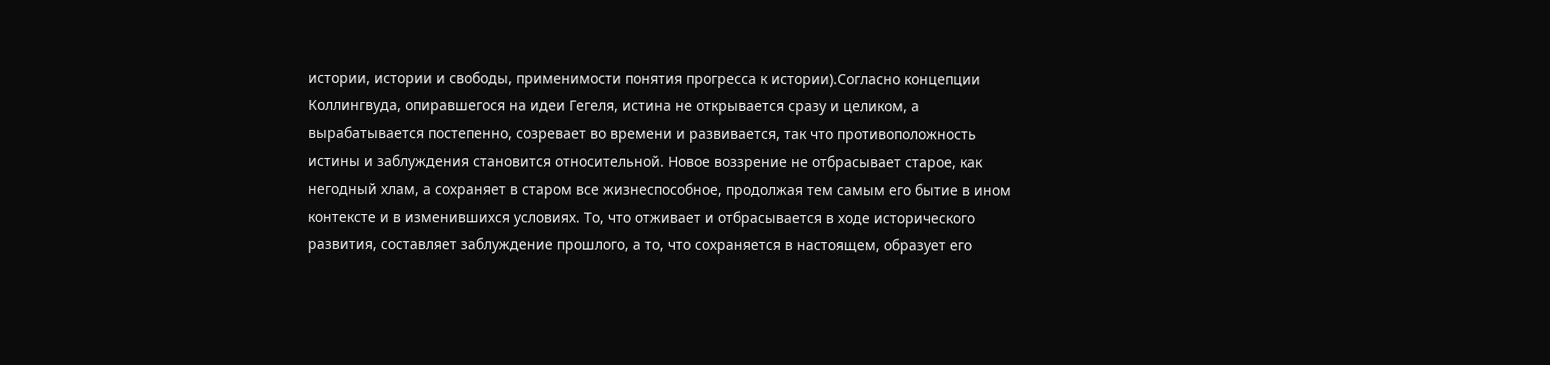истории, истории и свободы, применимости понятия прогресса к истории).Согласно концепции Коллингвуда, опиравшегося на идеи Гегеля, истина не открывается сразу и целиком, а вырабатывается постепенно, созревает во времени и развивается, так что противоположность истины и заблуждения становится относительной. Новое воззрение не отбрасывает старое, как негодный хлам, а сохраняет в старом все жизнеспособное, продолжая тем самым его бытие в ином контексте и в изменившихся условиях. То, что отживает и отбрасывается в ходе исторического развития, составляет заблуждение прошлого, а то, что сохраняется в настоящем, образует его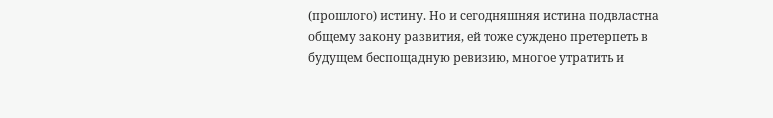(прошлого) истину. Но и сегодняшняя истина подвластна общему закону развития, ей тоже суждено претерпеть в будущем беспощадную ревизию, многое утратить и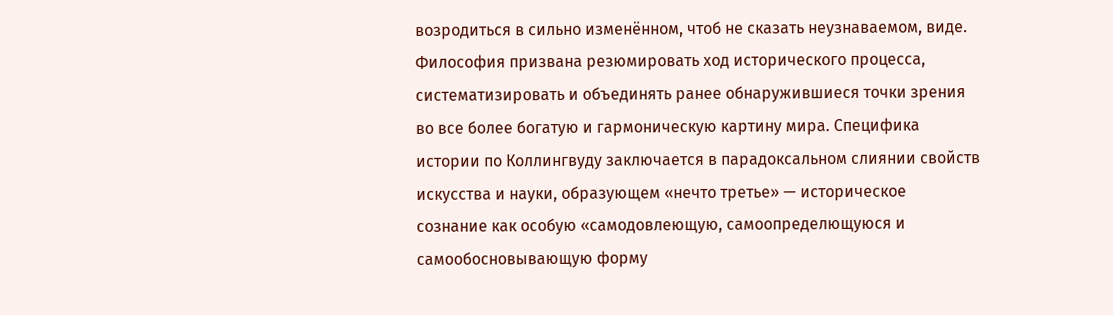возродиться в сильно изменённом, чтоб не сказать неузнаваемом, виде. Философия призвана резюмировать ход исторического процесса, систематизировать и объединять ранее обнаружившиеся точки зрения во все более богатую и гармоническую картину мира. Специфика истории по Коллингвуду заключается в парадоксальном слиянии свойств искусства и науки, образующем «нечто третье» — историческое сознание как особую «самодовлеющую, самоопределющуюся и самообосновывающую форму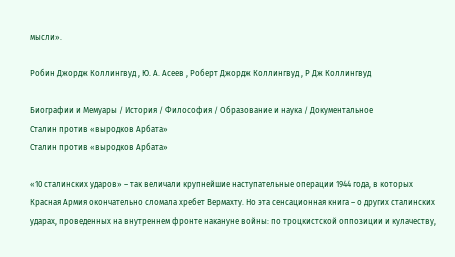мысли».

Робин Джордж Коллингвуд , Ю. А. Асеев , Роберт Джордж Коллингвуд , Р Дж Коллингвуд

Биографии и Мемуары / История / Философия / Образование и наука / Документальное
Сталин против «выродков Арбата»
Сталин против «выродков Арбата»

«10 сталинских ударов» – так величали крупнейшие наступательные операции 1944 года, в которых Красная Армия окончательно сломала хребет Вермахту. Но эта сенсационная книга – о других сталинских ударах, проведенных на внутреннем фронте накануне войны: по троцкистской оппозиции и кулачеству,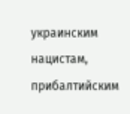украинским нацистам, прибалтийским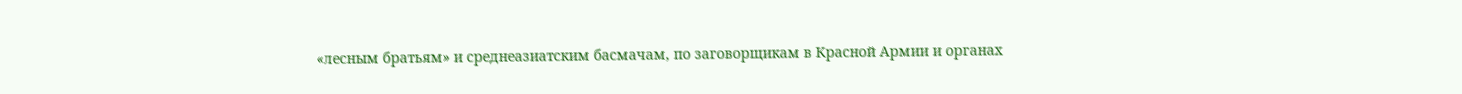«лесным братьям» и среднеазиатским басмачам, по заговорщикам в Красной Армии и органах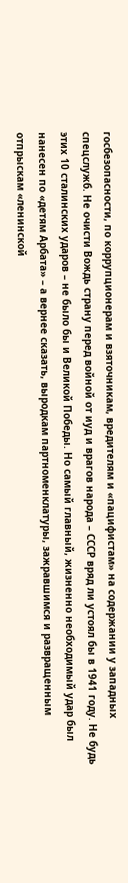госбезопасности, по коррупционерам и взяточникам, вредителям и «пацифистам» на содержании у западных спецслужб. Не очисти Вождь страну перед войной от иуд и врагов народа – СССР вряд ли устоял бы в 1941 году. Не будь этих 10 сталинских ударов – не было бы и Великой Победы. Но самый главный, жизненно необходимый удар был нанесен по «детям Арбата» – а вернее сказать, выродкам партноменклатуры, зажравшимся и развращенным отпрыскам «ленинской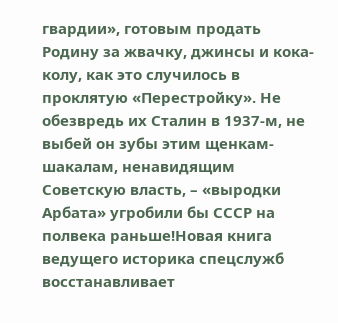гвардии», готовым продать Родину за жвачку, джинсы и кока-колу, как это случилось в проклятую «Перестройку». Не обезвредь их Сталин в 1937-м, не выбей он зубы этим щенкам-шакалам, ненавидящим Советскую власть, – «выродки Арбата» угробили бы СССР на полвека раньше!Новая книга ведущего историка спецслужб восстанавливает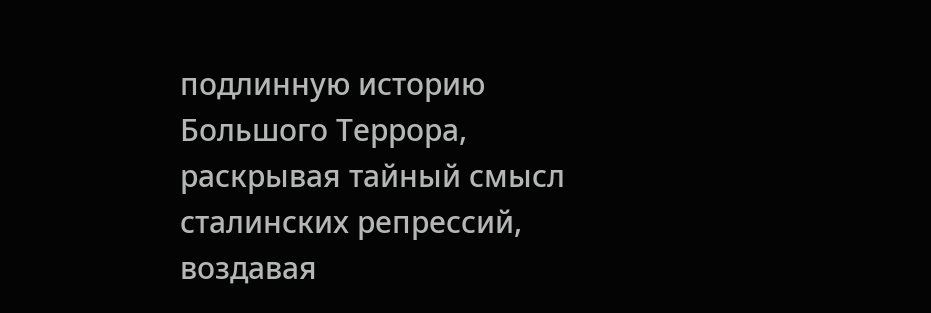подлинную историю Большого Террора, раскрывая тайный смысл сталинских репрессий, воздавая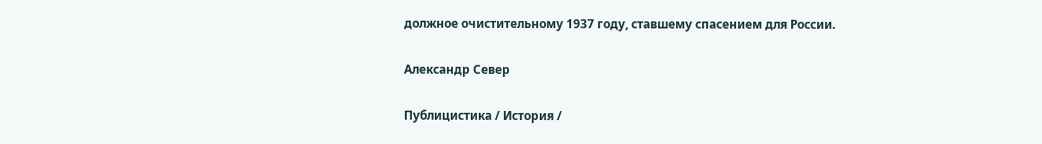должное очистительному 1937 году, ставшему спасением для России.

Александр Север

Публицистика / История /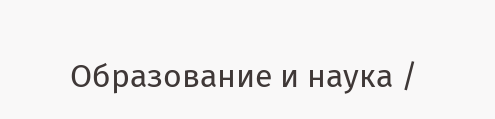Образование и наука /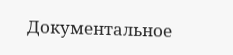Документальное